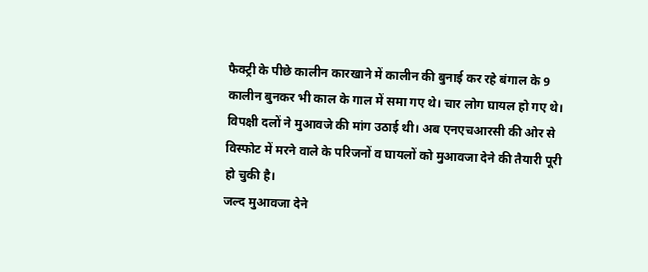फैक्ट्री के पीछे कालीन कारखाने में कालीन की बुनाई कर रहे बंगाल के 9 कालीन बुनकर भी काल के गाल में समा गए थे। चार लोग घायल हो गए थे। विपक्षी दलों ने मुआवजे की मांग उठाई थी। अब एनएचआरसी की ओर से विस्फोट में मरने वाले के परिजनों व घायलों को मुआवजा देने की तैयारी पूरी हो चुकी है।
जल्द मुआवजा देने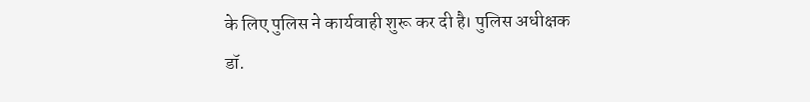के लिए पुलिस ने कार्यवाही शुरू कर दी है। पुलिस अधीक्षक डॉ.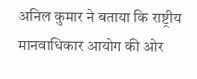अनिल कुमार ने बताया कि राष्ट्रीय मानवाधिकार आयोग की ओर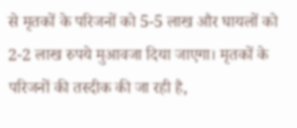से मृतकों के परिजनों को 5-5 लाख और घायलों को 2-2 लाख रुपये मुआवजा दिया जाएगा। मृतकों के परिजनों की तस्दीक की जा रही है,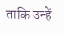ताकि उन्हें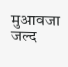मुआवजा जल्द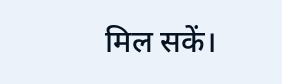मिल सकें।